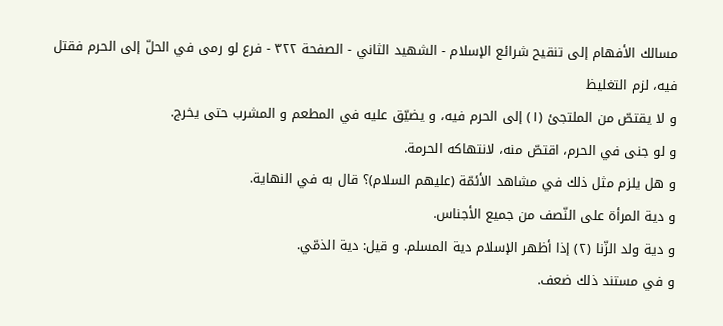مسالك الأفهام إلى تنقيح شرائع الإسلام - الشهيد الثاني - الصفحة ٣٢٢ - فرع لو رمى في الحلّ إلى الحرم فقتل فيه، لزم التغليظ
و لا يقتصّ من الملتجئ (١) إلى الحرم فيه، و يضيّق عليه في المطعم و المشرب حتى يخرج.
و لو جنى في الحرم، اقتصّ منه، لانتهاكه الحرمة.
و هل يلزم مثل ذلك في مشاهد الأئمّة (عليهم السلام)؟ قال به في النهاية.
و دية المرأة على النّصف من جميع الأجناس.
و دية ولد الزّنا (٢) إذا أظهر الإسلام دية المسلم. و قيل: دية الذمّي.
و في مستند ذلك ضعف.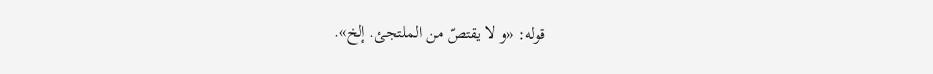قوله: «و لا يقتصّ من الملتجئ. إلخ».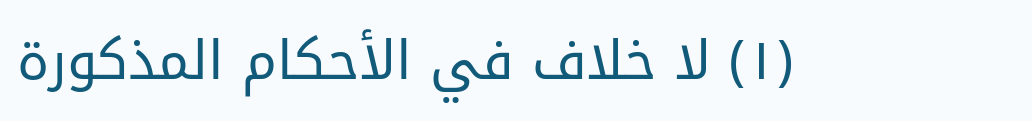(١) لا خلاف في الأحكام المذكورة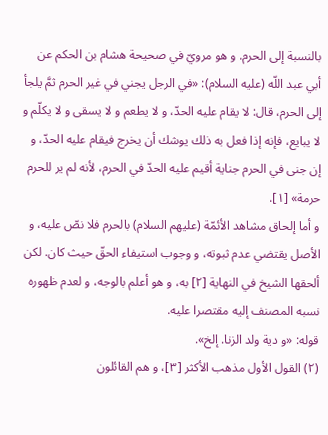بالنسبة إلى الحرم. و هو مرويّ في صحيحة هشام بن الحكم عن أبي عبد اللّه (عليه السلام): «في الرجل يجني في غير الحرم ثمَّ يلجأ إلى الحرم، قال: لا يقام عليه الحدّ، و لا يطعم و لا يسقى و لا يكلّم و لا يبايع، فإنه إذا فعل به ذلك يوشك أن يخرج فيقام عليه الحدّ، و إن جنى في الحرم جناية أقيم عليه الحدّ في الحرم، لأنه لم ير للحرم حرمة» [١].
و أما إلحاق مشاهد الأئمّة (عليهم السلام) بالحرم فلا نصّ عليه، و الأصل يقتضي عدم ثبوته، و وجوب استيفاء الحقّ حيث كان. لكن ألحقها الشيخ في النهاية [٢] به، و هو أعلم بالوجه، و لعدم ظهوره نسبه المصنف إليه مقتصرا عليه.
قوله: «و دية ولد الزنا. إلخ».
(٢) القول الأول مذهب الأكثر [٣]، و هم القائلون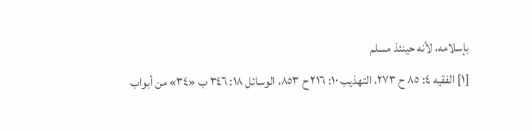بإسلامه، لأنه حينئذ مسلم
[١] الفقيه ٤: ٨٥ ح ٢٧٣، التهذيب ١٠: ٢١٦ ح ٨٥٣، الوسائل ١٨: ٣٤٦ ب «٣٤» من أبواب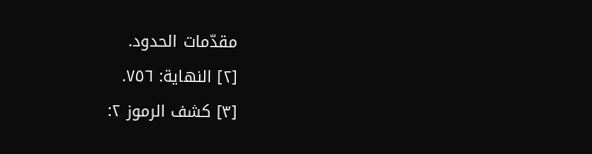مقدّمات الحدود.
[٢] النهاية: ٧٥٦.
[٣] كشف الرموز ٢: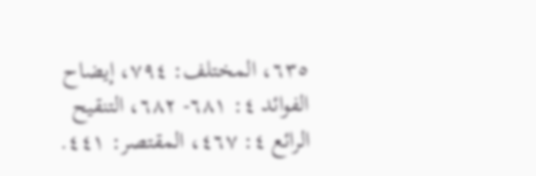٦٣٥، المختلف: ٧٩٤، إيضاح الفوائد ٤: ٦٨١- ٦٨٢، التنقيح الرائع ٤: ٤٦٧، المقتصر: ٤٤١.